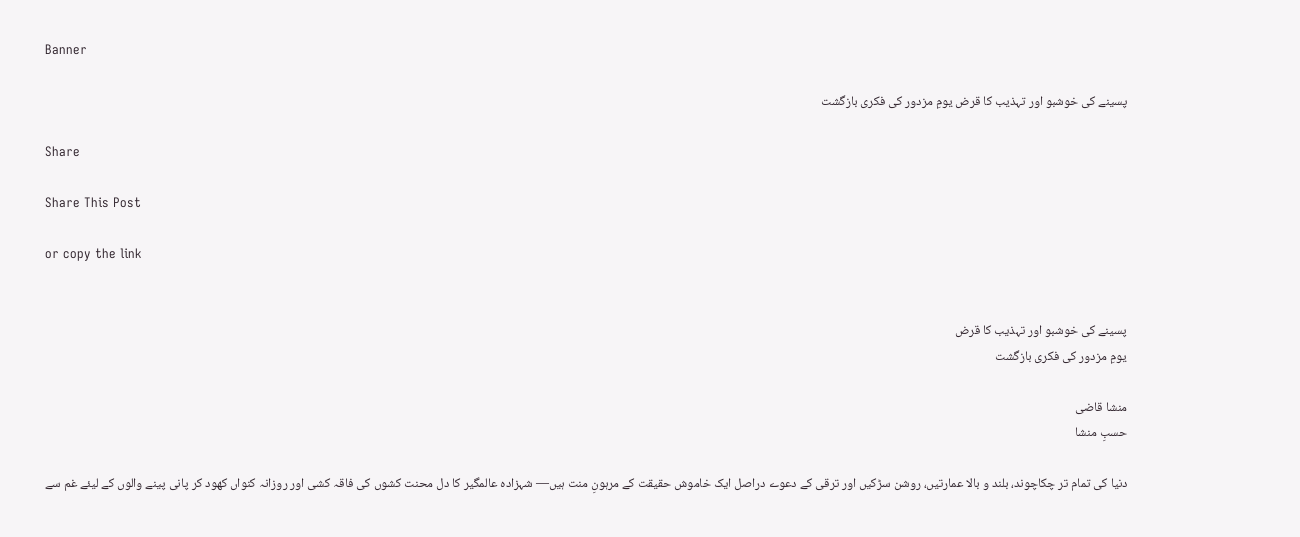Banner

پسینے کی خوشبو اور تہذیب کا قرض یومِ مزدور کی فکری بازگشت

Share

Share This Post

or copy the link


پسینے کی خوشبو اور تہذیب کا قرض
یومِ مزدور کی فکری بازگشت

منشا قاضی
حسبِ منشا

دنیا کی تمام تر چکاچوند، بلند و بالا عمارتیں، روشن سڑکیں اور ترقی کے دعوے دراصل ایک خاموش حقیقت کے مرہونِ منت ہیں— شہزادہ عالمگیر کا دل محنت کشوں کی فاقہ کشی اور روزانہ کنواں کھود کر پانی پینے والوں کے لیئے غم سے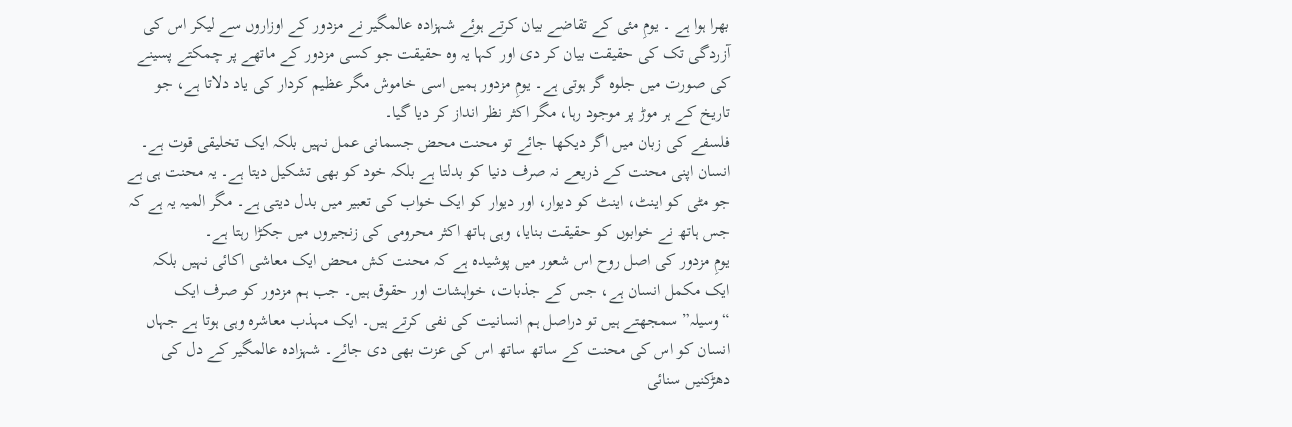بھرا ہوا ہے ۔ یومِ مئی کے تقاضے بیان کرتے ہوئے شہزادہ عالمگیر نے مزدور کے اوزاروں سے لیکر اس کی آزردگی تک کی حقیقت بیان کر دی اور کہا یہ وہ حقیقت جو کسی مزدور کے ماتھے پر چمکتے پسینے کی صورت میں جلوہ گر ہوتی ہے۔ یومِ مزدور ہمیں اسی خاموش مگر عظیم کردار کی یاد دلاتا ہے، جو تاریخ کے ہر موڑ پر موجود رہا، مگر اکثر نظر انداز کر دیا گیا۔
فلسفے کی زبان میں اگر دیکھا جائے تو محنت محض جسمانی عمل نہیں بلکہ ایک تخلیقی قوت ہے۔ انسان اپنی محنت کے ذریعے نہ صرف دنیا کو بدلتا ہے بلکہ خود کو بھی تشکیل دیتا ہے۔ یہ محنت ہی ہے جو مٹی کو اینٹ، اینٹ کو دیوار، اور دیوار کو ایک خواب کی تعبیر میں بدل دیتی ہے۔ مگر المیہ یہ ہے کہ جس ہاتھ نے خوابوں کو حقیقت بنایا، وہی ہاتھ اکثر محرومی کی زنجیروں میں جکڑا رہتا ہے۔
یومِ مزدور کی اصل روح اس شعور میں پوشیدہ ہے کہ محنت کش محض ایک معاشی اکائی نہیں بلکہ ایک مکمل انسان ہے، جس کے جذبات، خواہشات اور حقوق ہیں۔ جب ہم مزدور کو صرف ایک “وسیلہ” سمجھتے ہیں تو دراصل ہم انسانیت کی نفی کرتے ہیں۔ ایک مہذب معاشرہ وہی ہوتا ہے جہاں انسان کو اس کی محنت کے ساتھ ساتھ اس کی عزت بھی دی جائے۔ شہزادہ عالمگیر کے دل کی دھڑکنیں سنائی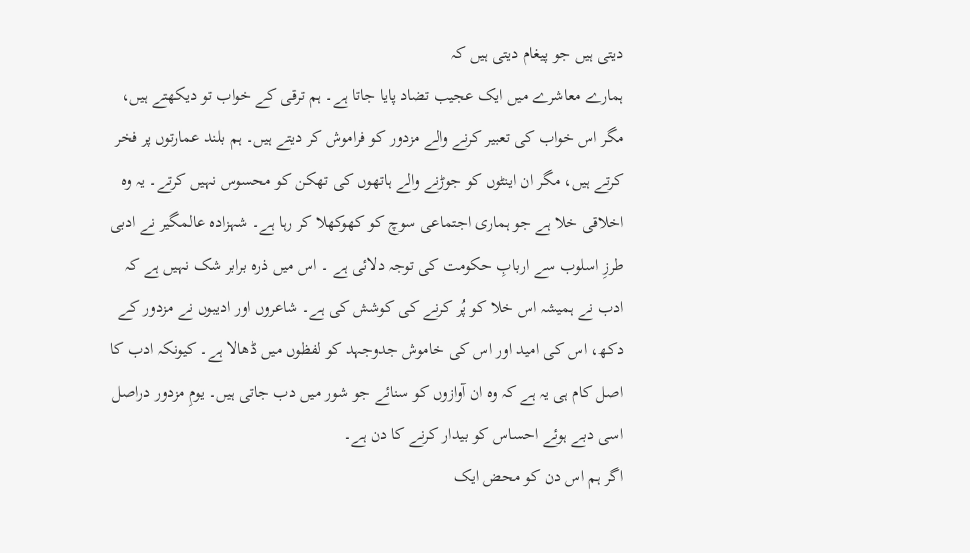دیتی ہیں جو پیغام دیتی ہیں کہ
ہمارے معاشرے میں ایک عجیب تضاد پایا جاتا ہے۔ ہم ترقی کے خواب تو دیکھتے ہیں، مگر اس خواب کی تعبیر کرنے والے مزدور کو فراموش کر دیتے ہیں۔ ہم بلند عمارتوں پر فخر کرتے ہیں، مگر ان اینٹوں کو جوڑنے والے ہاتھوں کی تھکن کو محسوس نہیں کرتے۔ یہ وہ اخلاقی خلا ہے جو ہماری اجتماعی سوچ کو کھوکھلا کر رہا ہے۔ شہزادہ عالمگیر نے ادبی طرزِ اسلوب سے اربابِ حکومت کی توجہ دلائی ہے ۔ اس میں ذرہ برابر شک نہیں ہے کہ
ادب نے ہمیشہ اس خلا کو پُر کرنے کی کوشش کی ہے۔ شاعروں اور ادیبوں نے مزدور کے دکھ، اس کی امید اور اس کی خاموش جدوجہد کو لفظوں میں ڈھالا ہے۔ کیونکہ ادب کا اصل کام ہی یہ ہے کہ وہ ان آوازوں کو سنائے جو شور میں دب جاتی ہیں۔ یومِ مزدور دراصل اسی دبے ہوئے احساس کو بیدار کرنے کا دن ہے۔
اگر ہم اس دن کو محض ایک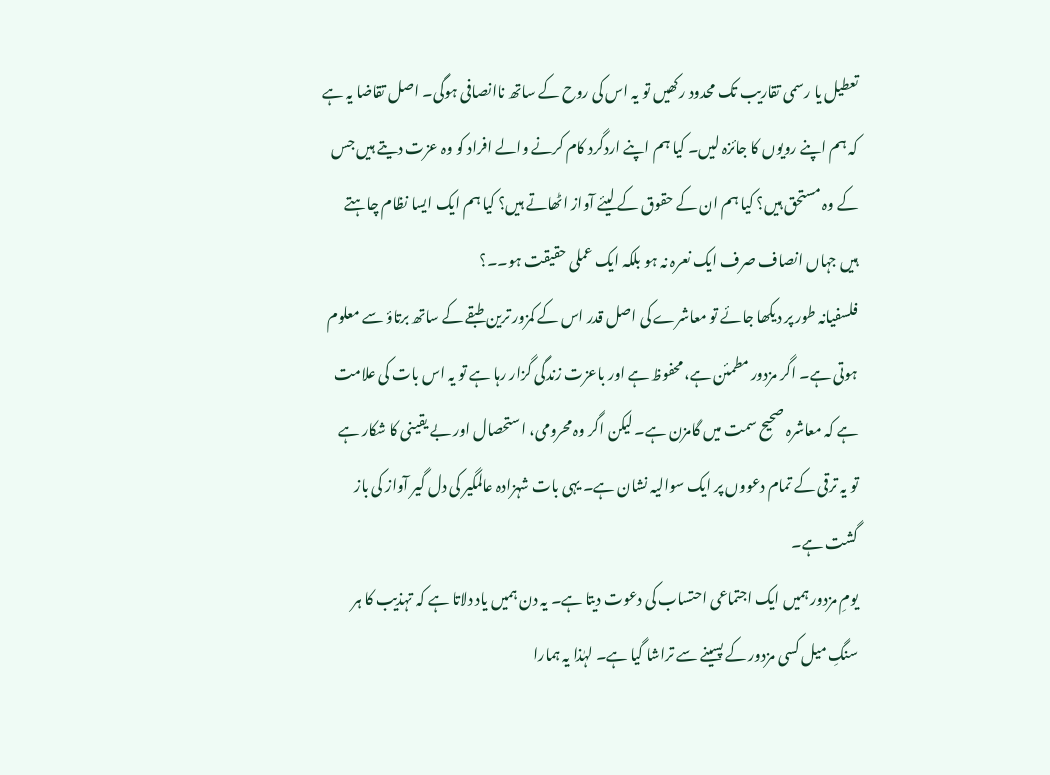تعطیل یا رسمی تقاریب تک محدود رکھیں تو یہ اس کی روح کے ساتھ ناانصافی ہوگی۔ اصل تقاضا یہ ہے کہ ہم اپنے رویوں کا جائزہ لیں۔ کیا ہم اپنے اردگرد کام کرنے والے افراد کو وہ عزت دیتے ہیں جس کے وہ مستحق ہیں؟ کیا ہم ان کے حقوق کے لیئے آواز اٹھاتے ہیں؟ کیا ہم ایک ایسا نظام چاہتے ہیں جہاں انصاف صرف ایک نعرہ نہ ہو بلکہ ایک عملی حقیقت ہو۔۔؟
فلسفیانہ طور پر دیکھا جائے تو معاشرے کی اصل قدر اس کے کمزور ترین طبقے کے ساتھ برتاؤ سے معلوم ہوتی ہے۔ اگر مزدور مطمئن ہے، محفوظ ہے اور باعزت زندگی گزار رہا ہے تو یہ اس بات کی علامت ہے کہ معاشرہ صحیح سمت میں گامزن ہے۔ لیکن اگر وہ محرومی، استحصال اور بے یقینی کا شکار ہے تو یہ ترقی کے تمام دعووں پر ایک سوالیہ نشان ہے۔ یہی بات شہزادہ عالمگیر کی دل گیر آواز کی باز گشت ہے۔
یومِ مزدور ہمیں ایک اجتماعی احتساب کی دعوت دیتا ہے۔ یہ دن ہمیں یاد دلاتا ہے کہ تہذیب کا ہر سنگِ میل کسی مزدور کے پسینے سے تراشا گیا ہے۔ لہٰذا یہ ہمارا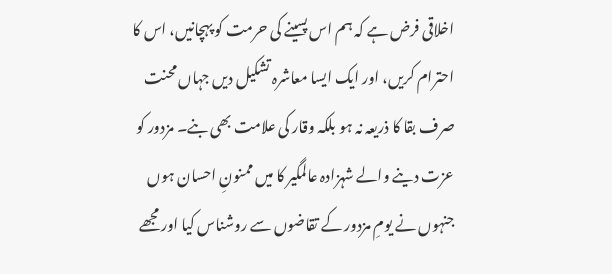اخلاقی فرض ہے کہ ہم اس پسینے کی حرمت کو پہچانیں، اس کا احترام کریں، اور ایک ایسا معاشرہ تشکیل دیں جہاں محنت صرف بقا کا ذریعہ نہ ہو بلکہ وقار کی علامت بھی بنے۔ مزدور کو عزت دینے والے شہزادہ عالمگیر کا میں ممنونِ احسان ہوں جنہوں نے یومِ مزدور کے تقاضوں سے روشناس کیا اور مجھے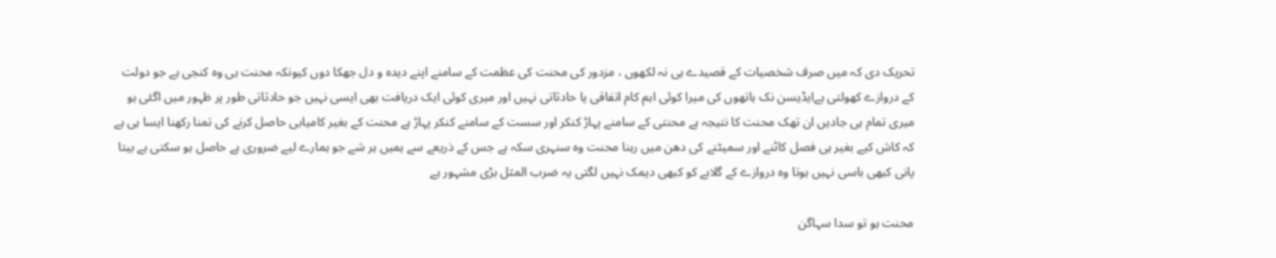تحریک دی کہ میں صرف شخصیات کے قصیدے ہی نہ لکھوں ، مزدور کی محنت کی عظمت کے سامنے اپنے دیدہ و دل جھکا دوں کیونکہ محنت ہی وہ کنجی ہے جو دولت کے دروازے کھولتی ہےایڈیسن نک ہاتھوں کی میرا کوئی اہم کام اتفاقی یا حادثاتی نہیں اور میری کوئی ایک دریافت بھی ایسی نہیں جو حادثاتی طور پر ظہور میں اگئی ہو میری تمام ہی جادیں ان تھک محنت کا نتیجہ ہے محنتی کے سامنے پہاڑ کنکر اور سست کے سامنے کنکر پہاڑ ہے محنت کے بغیر کامیابی حاصل کرنے کی تمنا رکھنا ایسا ہی ہے کہ کاش کیے بغیر ہی فصل کاٹنے اور سمیٹنے کی دھن میں رہنا محنت وہ سنہری سکہ ہے جس کے ذریعے سے ہمیں ہر شے جو ہمارے لیے ضروری ہے حاصل ہو سکتی ہے بیتا پانی کبھی باسی نہیں ہوتا وہ دروازے کے گلابے کو کبھی دیمک نہیں لگتی یہ ضرب المثل بڑی مشہور ہے

محنت ہو تو سدا سہاگن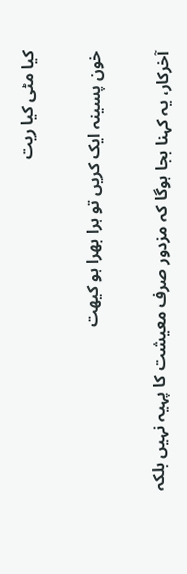کیا مٹی کیا ریت

خون پسینہ ایک کریں تو ہرا بھرا ہو کیھت

آخرکار، یہ کہنا بجا ہوگا کہ مزدور صرف معیشت کا پہیہ نہیں بلکہ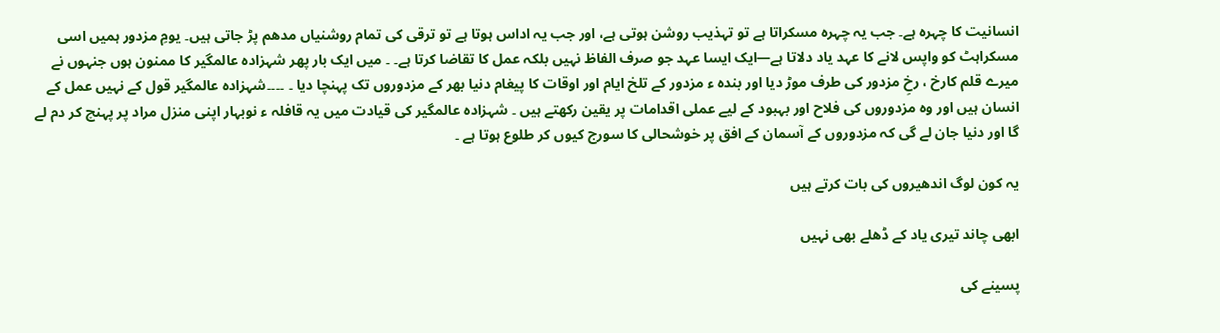انسانیت کا چہرہ ہے۔ جب یہ چہرہ مسکراتا ہے تو تہذیب روشن ہوتی ہے، اور جب یہ اداس ہوتا ہے تو ترقی کی تمام روشنیاں مدھم پڑ جاتی ہیں۔ یومِ مزدور ہمیں اسی مسکراہٹ کو واپس لانے کا عہد یاد دلاتا ہے—ایک ایسا عہد جو صرف الفاظ نہیں بلکہ عمل کا تقاضا کرتا ہے۔ ۔ میں ایک بار پھر شہزادہ عالمگیر کا ممنون ہوں جنہوں نے میرے قلم کارخ ، رخِ مزدور کی طرف موڑ دیا اور بندہ ء مزدور کے تلخ ایام اور اوقات کا پیغام دنیا بھر کے مزدوروں تک پہنچا دیا ۔ ۔۔۔۔شہزادہ عالمگیر قول کے نہیں عمل کے انسان ہیں اور وہ مزدوروں کی فلاح اور بہبود کے لیے عملی اقدامات پر یقین رکھتے ہیں ۔ شہزادہ عالمگیر کی قیادت میں یہ قافلہ ء نوبہار اپنی منزل مراد پر پہنچ کر دم لے گا اور دنیا جان لے گی کہ مزدوروں کے آسمان کے افق پر خوشحالی کا سورج کیوں کر طلوع ہوتا ہے ۔

یہ کون لوگ اندھیروں کی بات کرتے ہیں

ابھی چاند تیری یاد کے ڈھلے بھی نہیں

پسینے کی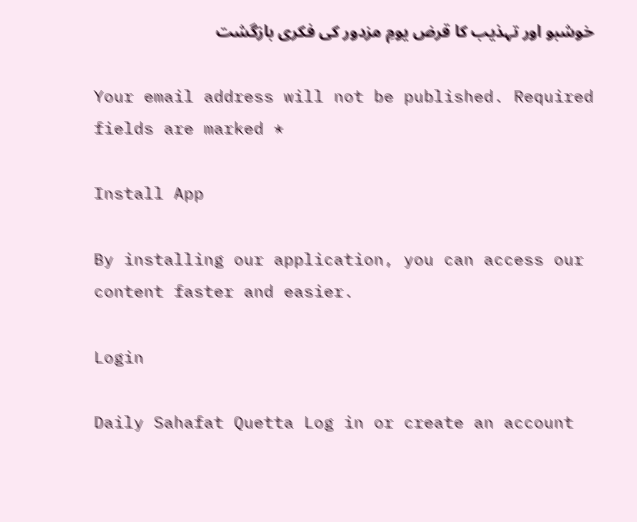خوشبو اور تہذیب کا قرض یومِ مزدور کی فکری بازگشت

Your email address will not be published. Required fields are marked *

Install App

By installing our application, you can access our content faster and easier.

Login

Daily Sahafat Quetta Log in or create an account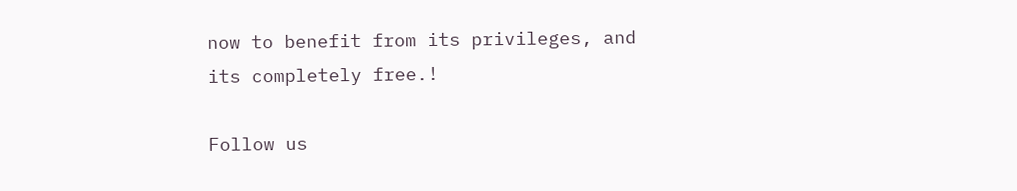now to benefit from its privileges, and its completely free.!

Follow us